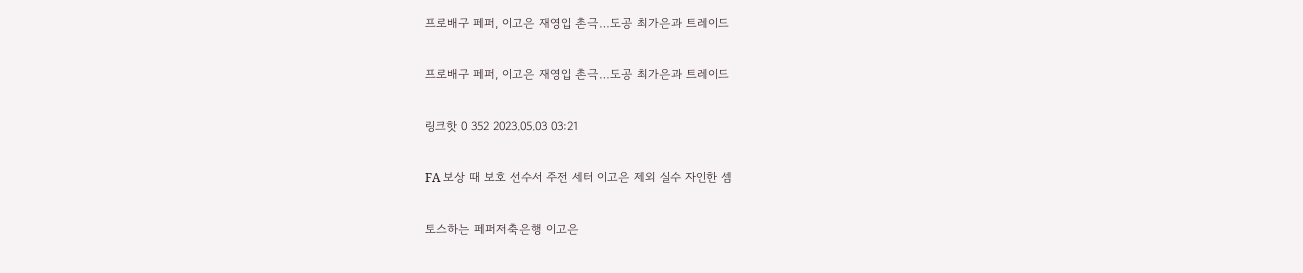프로배구 페퍼, 이고은 재영입 촌극…도공 최가은과 트레이드

프로배구 페퍼, 이고은 재영입 촌극…도공 최가은과 트레이드

링크핫 0 352 2023.05.03 03:21

FA 보상 때 보호 선수서 주전 세터 이고은 제외 실수 자인한 셈

토스하는 페퍼저축은행 이고은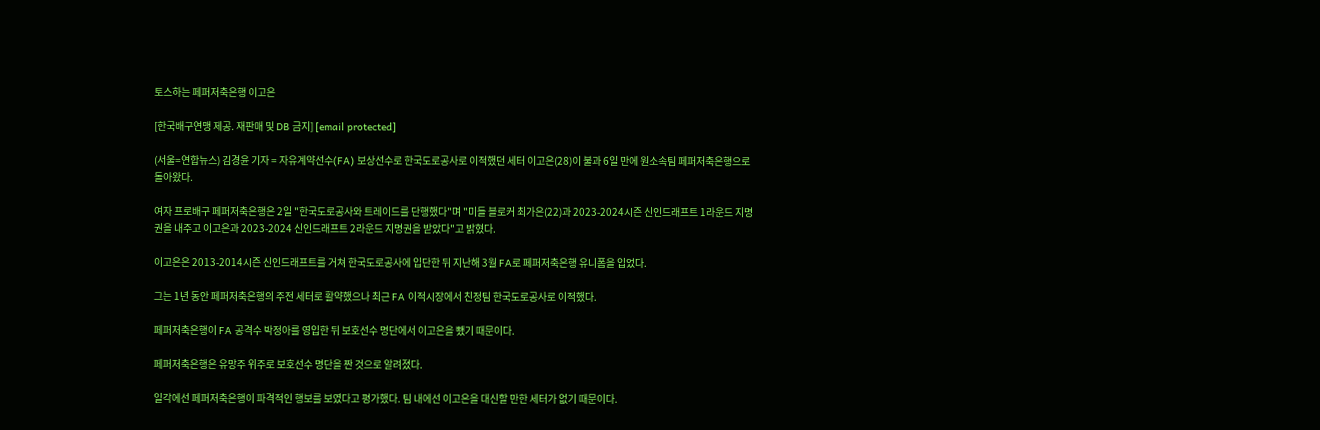토스하는 페퍼저축은행 이고은

[한국배구연맹 제공. 재판매 및 DB 금지] [email protected]

(서울=연합뉴스) 김경윤 기자 = 자유계약선수(FA) 보상선수로 한국도로공사로 이적했던 세터 이고은(28)이 불과 6일 만에 원소속팀 페퍼저축은행으로 돌아왔다.

여자 프로배구 페퍼저축은행은 2일 "한국도로공사와 트레이드를 단행했다"며 "미들 블로커 최가은(22)과 2023-2024시즌 신인드래프트 1라운드 지명권을 내주고 이고은과 2023-2024 신인드래프트 2라운드 지명권을 받았다"고 밝혔다.

이고은은 2013-2014시즌 신인드래프트를 거쳐 한국도로공사에 입단한 뒤 지난해 3월 FA로 페퍼저축은행 유니폼을 입었다.

그는 1년 동안 페퍼저축은행의 주전 세터로 활약했으나 최근 FA 이적시장에서 친정팀 한국도로공사로 이적했다.

페퍼저축은행이 FA 공격수 박정아를 영입한 뒤 보호선수 명단에서 이고은을 뺐기 때문이다.

페퍼저축은행은 유망주 위주로 보호선수 명단을 짠 것으로 알려졌다.

일각에선 페퍼저축은행이 파격적인 행보를 보였다고 평가했다. 팀 내에선 이고은을 대신할 만한 세터가 없기 때문이다.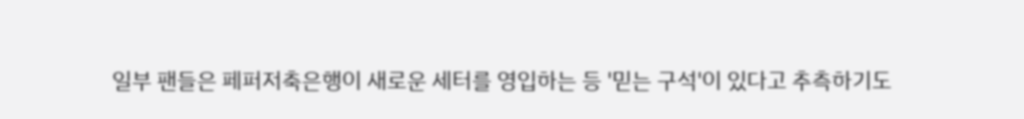일부 팬들은 페퍼저축은행이 새로운 세터를 영입하는 등 '믿는 구석'이 있다고 추측하기도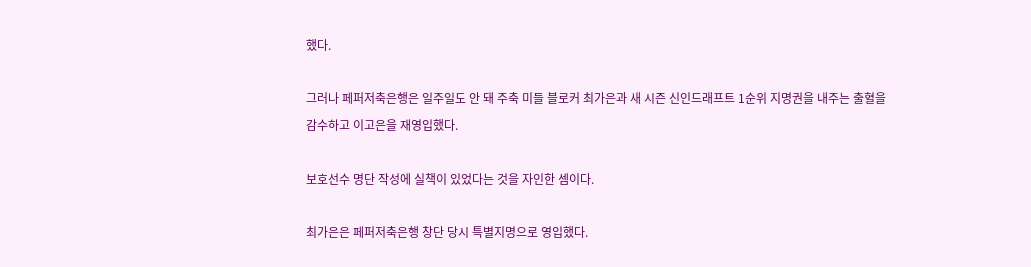했다.

그러나 페퍼저축은행은 일주일도 안 돼 주축 미들 블로커 최가은과 새 시즌 신인드래프트 1순위 지명권을 내주는 출혈을 감수하고 이고은을 재영입했다.

보호선수 명단 작성에 실책이 있었다는 것을 자인한 셈이다.

최가은은 페퍼저축은행 창단 당시 특별지명으로 영입했다.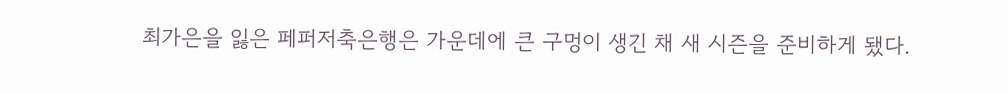최가은을 잃은 페퍼저축은행은 가운데에 큰 구멍이 생긴 채 새 시즌을 준비하게 됐다.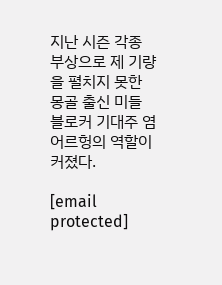지난 시즌 각종 부상으로 제 기량을 펼치지 못한 몽골 출신 미들 블로커 기대주 염어르헝의 역할이 커졌다.

[email protected]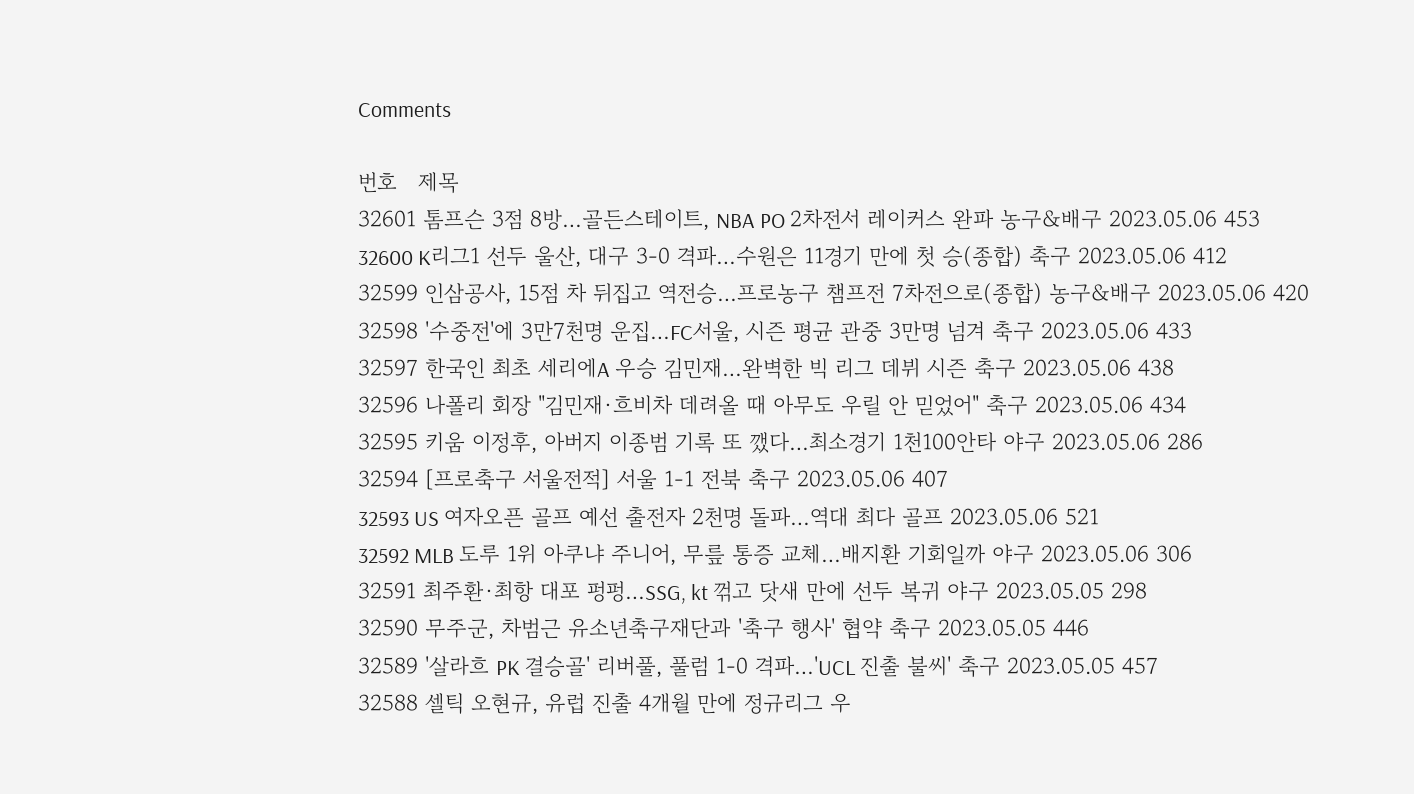Comments

번호   제목
32601 톰프슨 3점 8방…골든스테이트, NBA PO 2차전서 레이커스 완파 농구&배구 2023.05.06 453
32600 K리그1 선두 울산, 대구 3-0 격파…수원은 11경기 만에 첫 승(종합) 축구 2023.05.06 412
32599 인삼공사, 15점 차 뒤집고 역전승…프로농구 챔프전 7차전으로(종합) 농구&배구 2023.05.06 420
32598 '수중전'에 3만7천명 운집…FC서울, 시즌 평균 관중 3만명 넘겨 축구 2023.05.06 433
32597 한국인 최초 세리에A 우승 김민재…완벽한 빅 리그 데뷔 시즌 축구 2023.05.06 438
32596 나폴리 회장 "김민재·흐비차 데려올 때 아무도 우릴 안 믿었어" 축구 2023.05.06 434
32595 키움 이정후, 아버지 이종범 기록 또 깼다…최소경기 1천100안타 야구 2023.05.06 286
32594 [프로축구 서울전적] 서울 1-1 전북 축구 2023.05.06 407
32593 US 여자오픈 골프 예선 출전자 2천명 돌파…역대 최다 골프 2023.05.06 521
32592 MLB 도루 1위 아쿠냐 주니어, 무릎 통증 교체…배지환 기회일까 야구 2023.05.06 306
32591 최주환·최항 대포 펑펑…SSG, kt 꺾고 닷새 만에 선두 복귀 야구 2023.05.05 298
32590 무주군, 차범근 유소년축구재단과 '축구 행사' 협약 축구 2023.05.05 446
32589 '살라흐 PK 결승골' 리버풀, 풀럼 1-0 격파…'UCL 진출 불씨' 축구 2023.05.05 457
32588 셀틱 오현규, 유럽 진출 4개월 만에 정규리그 우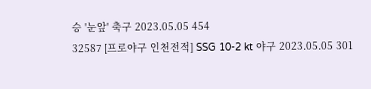승 '눈앞' 축구 2023.05.05 454
32587 [프로야구 인천전적] SSG 10-2 kt 야구 2023.05.05 301